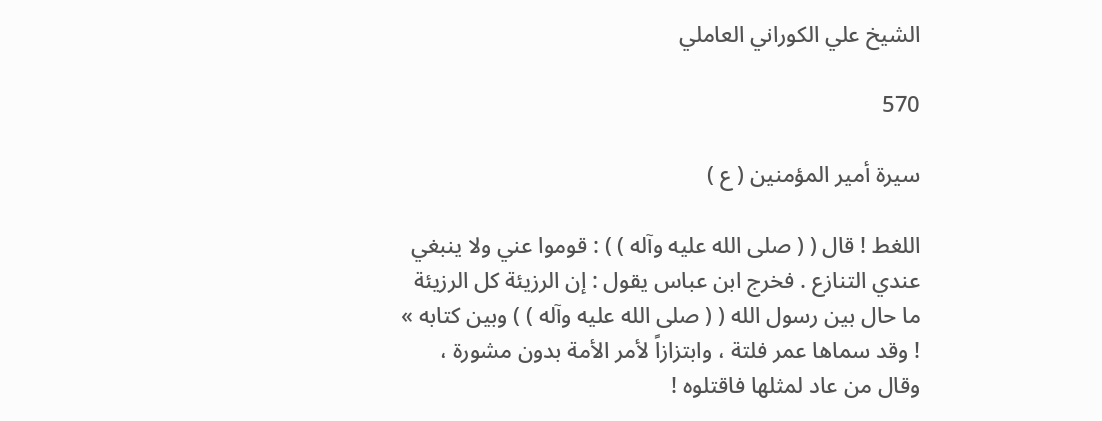الشيخ علي الكوراني العاملي

570

سيرة أمير المؤمنين ( ع )

اللغط ! قال ( ( صلى الله عليه وآله ) ) : قوموا عني ولا ينبغي عندي التنازع . فخرج ابن عباس يقول : إن الرزيئة كل الرزيئة ما حال بين رسول الله ( ( صلى الله عليه وآله ) ) وبين كتابه » ! وقد سماها عمر فلتة ، وابتزازاً لأمر الأمة بدون مشورة ، وقال من عاد لمثلها فاقتلوه !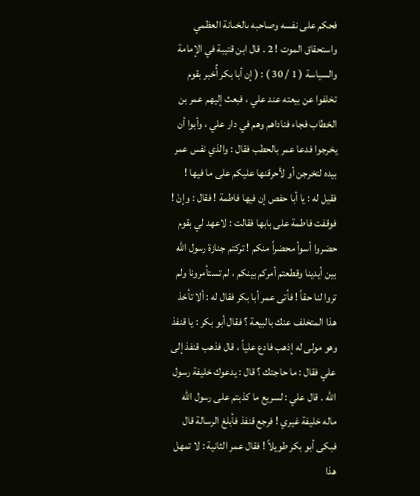فحكم على نفسه وصاحبه ىالخىانة العظمي واستحقاق الموت ! 2 . قال ابن قتيبة في الإمامة والسياسة ( 1 / 30 ) : ( إن أبا بكر أُخبر بقوم تخلفوا عن بيعته عند علي ، فبعث إليهم عمر بن الخطاب فجاء فناداهم وهم في دار علي ، وأبوا أن يخرجوا فدعا عمر بالحطب فقال : والذي نفس عمر بيده لتخرجن أو لأحرقنها عليكم على ما فيها ! فقيل له : يا أبا حفص إن فيها فاطمة ! فقال : وإنْ ! فوقفت فاطمة على بابها فقالت : لاعهد لي بقوم حضروا أسوأ محضراً منكم ! تركتم جنازة رسول الله بين أيدينا وقطعتم أمركم بينكم ، لم تستأمرونا ولم تروا لنا حقاً ! فأتى عمر أبا بكر فقال له : ألا تأخذ هذا المتخلف عنك بالبيعة ؟ فقال أبو بكر : يا قنفذ وهو مولى له إذهب فادع علياً ، قال فذهب قنفذ إلى علي فقال : ما حاجتك ؟ قال : يدعوك خليفة رسول الله . قال علي : لسريع ما كذبتم على رسول الله ماله خليفة غيري ! فرجع قنفذ فأبلغ الرسالة قال فبكى أبو بكر طويلاً ! فقال عمر الثانية : لا تمهل هذا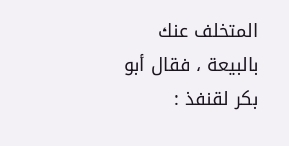المتخلف عنك بالبيعة ، فقال أبو بكر لقنفذ :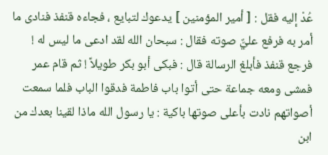عُدْ إليه فقل : [ أمير المؤمنين ] يدعوك لتبايع ، فجاءه قنفذ فنادى ما أمر به فرفع عليٌّ صوته فقال : سبحان الله لقد ادعى ما ليس له ! فرجع قنفذ فأبلغ الرسالة قال : فبكى أبو بكر طويلاً ! ثم قام عمر فمشى ومعه جماعة حتى أتوا باب فاطمة فدقوا الباب فلما سمعت أصواتهم نادت بأعلى صوتها باكية : يا رسول الله ماذا لقينا بعدك من ابن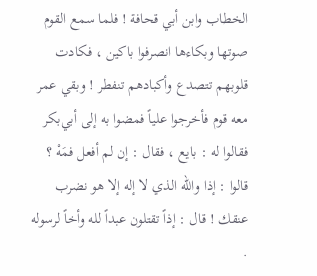الخطاب وابن أبي قحافة ! فلما سمع القوم صوتها وبكاءها انصرفوا باكين ، فكادت قلوبهم تتصدع وأكبادهم تنفطر ! وبقي عمر معه قوم فأخرجوا علياً فمضوا به إلى أبي‌بكر فقالوا له : بايع ، فقال : إن لم أفعل فمَهْ ؟ قالوا : إذا والله الذي لا إله إلا هو نضرب عنقك ! قال : إذاً تقتلون عبداً لله وأخاً لرسوله .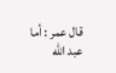قال عمر : أما عبد الله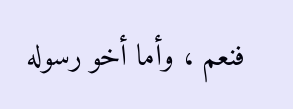فنعم ، وأما أخو رسوله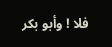فلا ! وأبو بكر